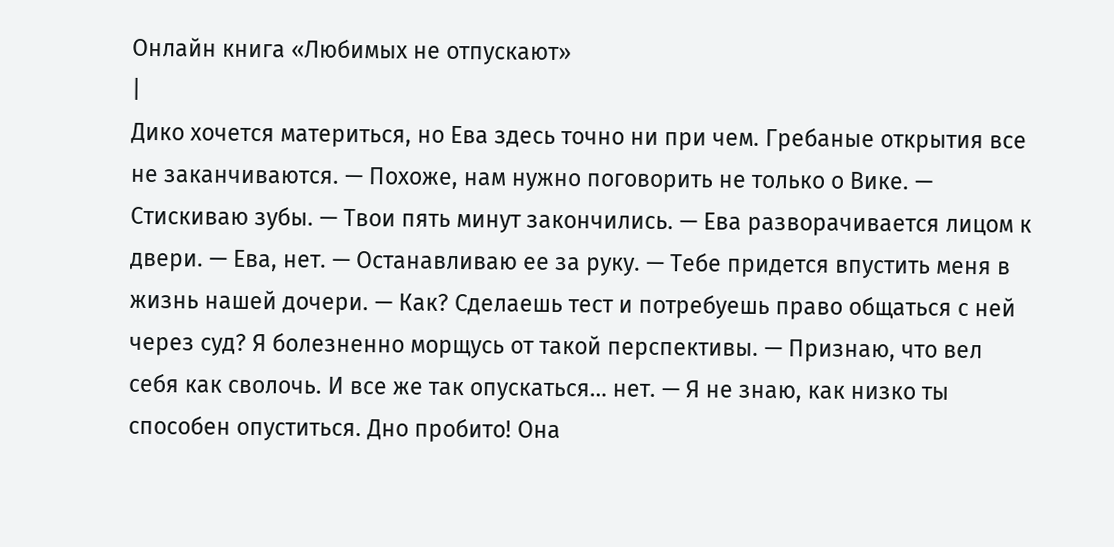Онлайн книга «Любимых не отпускают»
|
Дико хочется материться, но Ева здесь точно ни при чем. Гребаные открытия все не заканчиваются. — Похоже, нам нужно поговорить не только о Вике. — Стискиваю зубы. — Твои пять минут закончились. — Ева разворачивается лицом к двери. — Ева, нет. — Останавливаю ее за руку. — Тебе придется впустить меня в жизнь нашей дочери. — Как? Сделаешь тест и потребуешь право общаться с ней через суд? Я болезненно морщусь от такой перспективы. — Признаю, что вел себя как сволочь. И все же так опускаться… нет. — Я не знаю, как низко ты способен опуститься. Дно пробито! Она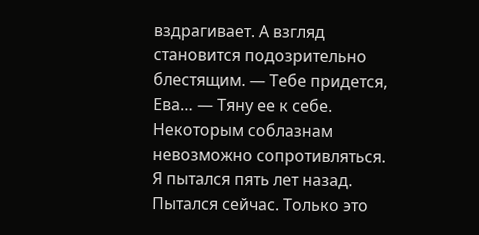вздрагивает. А взгляд становится подозрительно блестящим. — Тебе придется, Ева… — Тяну ее к себе. Некоторым соблазнам невозможно сопротивляться. Я пытался пять лет назад. Пытался сейчас. Только это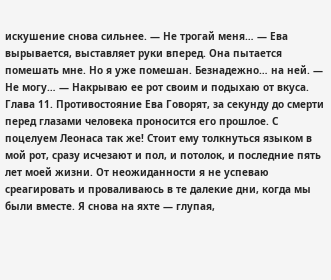искушение снова сильнее. — Не трогай меня… — Ева вырывается, выставляет руки вперед. Она пытается помешать мне. Но я уже помешан. Безнадежно… на ней. — Не могу… — Накрываю ее рот своим и подыхаю от вкуса. Глава 11. Противостояние Ева Говорят, за секунду до смерти перед глазами человека проносится его прошлое. С поцелуем Леонаса так же! Стоит ему толкнуться языком в мой рот, сразу исчезают и пол, и потолок, и последние пять лет моей жизни. От неожиданности я не успеваю среагировать и проваливаюсь в те далекие дни, когда мы были вместе. Я снова на яхте — глупая,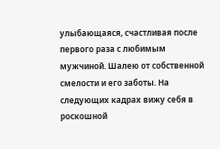улыбающаяся, счастливая после первого раза с любимым мужчиной. Шалею от собственной смелости и его заботы. На следующих кадрах вижу себя в роскошной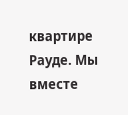квартире Рауде. Мы вместе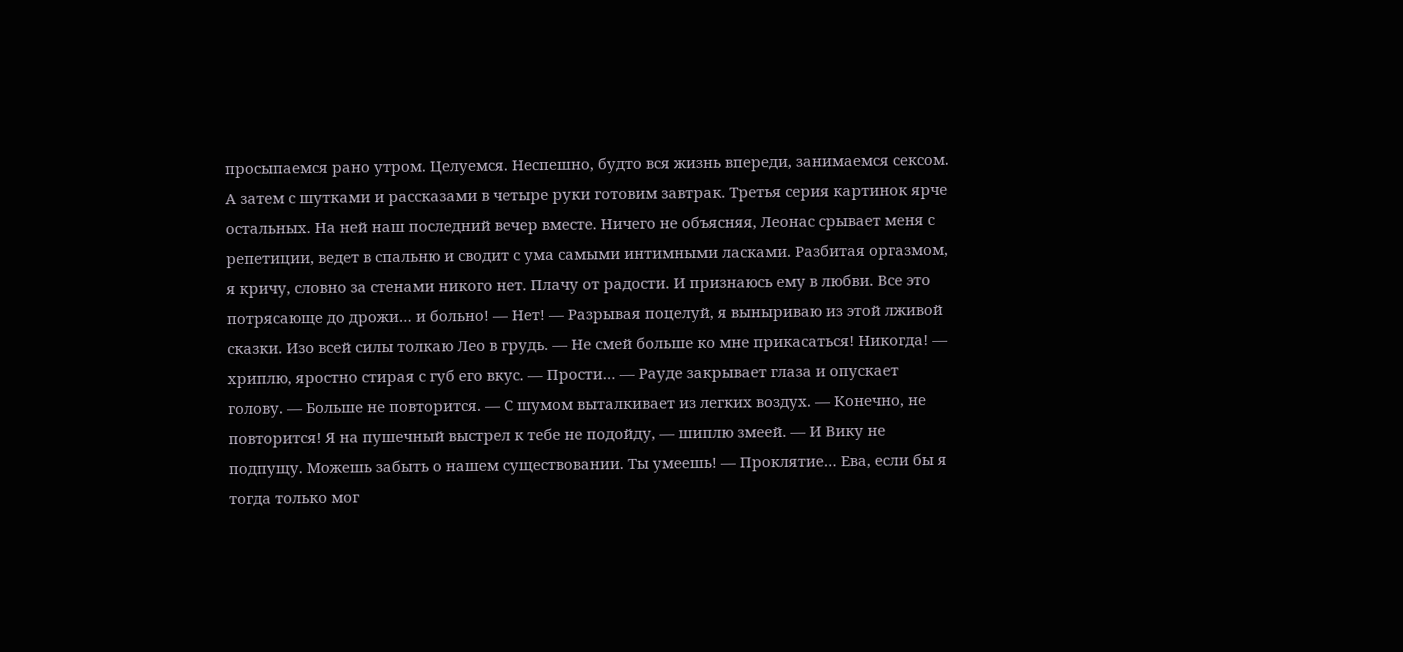просыпаемся рано утром. Целуемся. Неспешно, будто вся жизнь впереди, занимаемся сексом. А затем с шутками и рассказами в четыре руки готовим завтрак. Третья серия картинок ярче остальных. На ней наш последний вечер вместе. Ничего не объясняя, Леонас срывает меня с репетиции, ведет в спальню и сводит с ума самыми интимными ласками. Разбитая оргазмом, я кричу, словно за стенами никого нет. Плачу от радости. И признаюсь ему в любви. Все это потрясающе до дрожи… и больно! — Нет! — Разрывая поцелуй, я выныриваю из этой лживой сказки. Изо всей силы толкаю Лео в грудь. — Не смей больше ко мне прикасаться! Никогда! — хриплю, яростно стирая с губ его вкус. — Прости… — Рауде закрывает глаза и опускает голову. — Больше не повторится. — С шумом выталкивает из легких воздух. — Конечно, не повторится! Я на пушечный выстрел к тебе не подойду, — шиплю змеей. — И Вику не подпущу. Можешь забыть о нашем существовании. Ты умеешь! — Проклятие… Ева, если бы я тогда только мог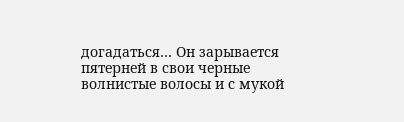догадаться… Он зарывается пятерней в свои черные волнистые волосы и с мукой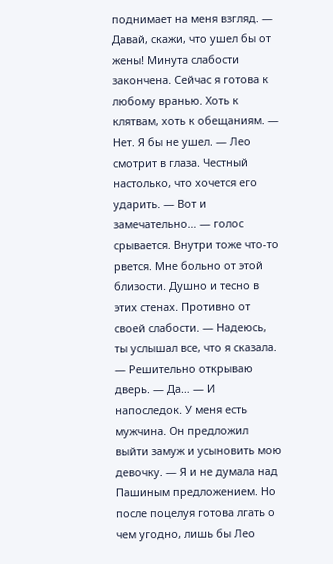поднимает на меня взгляд. — Давай, скажи, что ушел бы от жены! Минута слабости закончена. Сейчас я готова к любому вранью. Хоть к клятвам, хоть к обещаниям. — Нет. Я бы не ушел. — Лео смотрит в глаза. Честный настолько, что хочется его ударить. — Вот и замечательно… — голос срывается. Внутри тоже что-то рвется. Мне больно от этой близости. Душно и тесно в этих стенах. Противно от своей слабости. — Надеюсь, ты услышал все, что я сказала. — Решительно открываю дверь. — Да… — И напоследок. У меня есть мужчина. Он предложил выйти замуж и усыновить мою девочку. — Я и не думала над Пашиным предложением. Но после поцелуя готова лгать о чем угодно, лишь бы Лео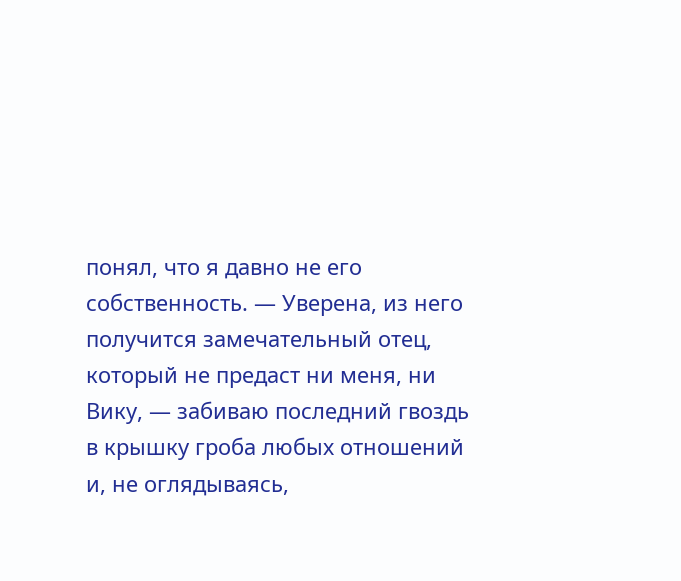понял, что я давно не его собственность. — Уверена, из него получится замечательный отец, который не предаст ни меня, ни Вику, — забиваю последний гвоздь в крышку гроба любых отношений и, не оглядываясь,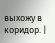выхожу в коридор. |